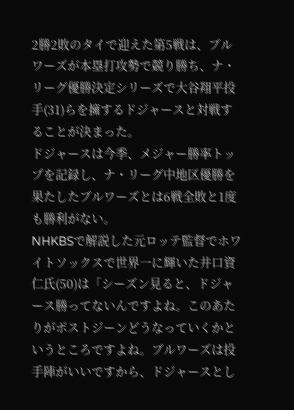2勝2敗のタイで迎えた第5戦は、ブルワーズが本塁打攻勢で競り勝ち、ナ・リーグ優勝決定シリーズで大谷翔平投手(31)らを擁するドジャースと対戦することが決まった。
ドジャースは今季、メジャー勝率トップを記録し、ナ・リーグ中地区優勝を果たしたブルワーズとは6戦全敗と1度も勝利がない。
NHKBSで解説した元ロッテ監督でホワイトソックスで世界一に輝いた井口資仁氏(50)は「シーズン見ると、ドジャース勝ってないんですよね。このあたりがポストジーンどうなっていくかというところですよね。ブルワーズは投手陣がいいですから、ドジャースとし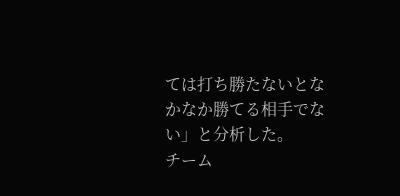ては打ち勝たないとなかなか勝てる相手でない」と分析した。
チーム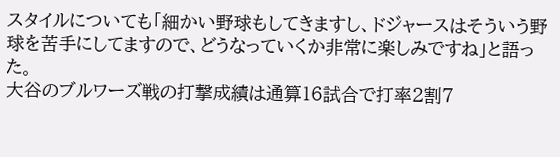スタイルについても「細かい野球もしてきますし、ドジャースはそういう野球を苦手にしてますので、どうなっていくか非常に楽しみですね」と語った。
大谷のブルワーズ戦の打撃成績は通算16試合で打率2割7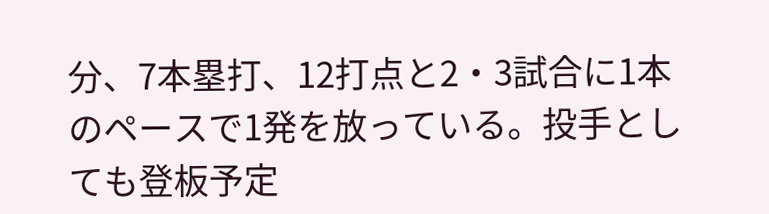分、7本塁打、12打点と2・3試合に1本のペースで1発を放っている。投手としても登板予定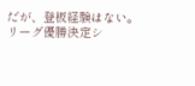だが、登板経験はない。
リーグ優勝決定シ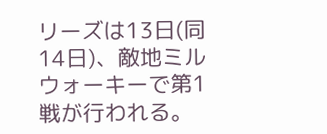リーズは13日(同14日)、敵地ミルウォーキーで第1戦が行われる。